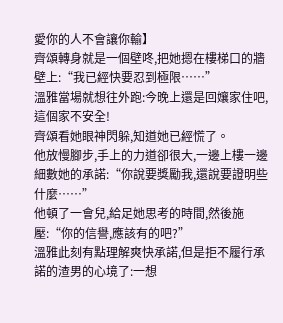愛你的人不會讓你輸】
齊頌轉身就是一個壁咚,把她摁在樓梯口的牆壁上:“我已經快要忍到極限……”
溫雅當場就想往外跑:今晚上還是回孃家住吧,這個家不安全!
齊頌看她眼神閃躲,知道她已經慌了。
他放慢腳步,手上的力道卻很大,一邊上樓一邊細數她的承諾:“你說要獎勵我,還說要證明些什麼……”
他頓了一會兒,給足她思考的時間,然後施壓:“你的信譽,應該有的吧?”
溫雅此刻有點理解爽快承諾,但是拒不履行承諾的渣男的心境了:一想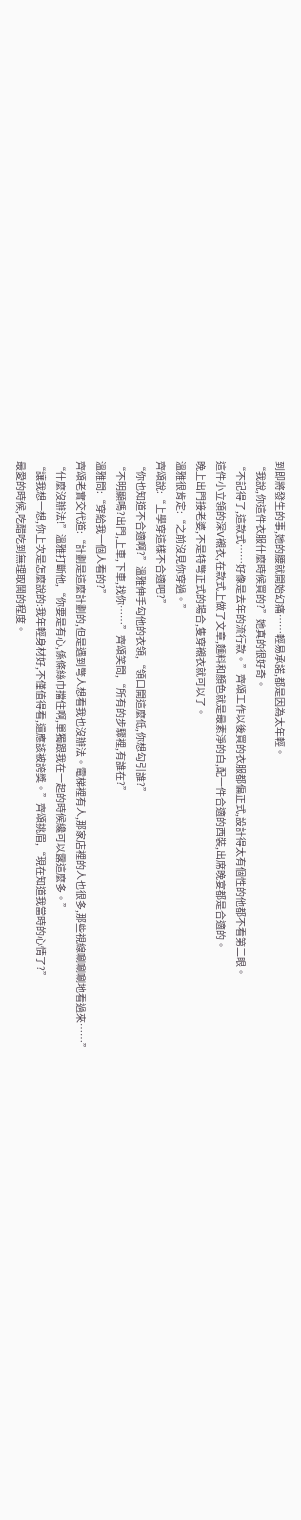到即將發生的事,她的腰就開始幻痛……輕易承諾,都是因為太年輕。
“我說,你這件衣服什麼時候買的?”她真的很好奇。
“不記得了,這款式……好像是去年的流行款。”齊頌工作以後買的衣服都偏正式,設計得太有個性的他都不看第二眼。
這件小立領的深V襯衣,在款式上做了文章,麵料和顏色就是最素淨的白,配一件合適的西裝,出席晚宴都是合適的。
晚上出門接老婆,不是特彆正式的場合,隻穿襯衣就可以了。
溫雅很肯定:“之前沒見你穿過。”
齊頌說:“上學穿這樣不合適吧?”
“你也知道不合適啊?”溫雅伸手勾他的衣領,“領口開這麼低,你想勾引誰?”
“不明顯嗎?出門,上車,下車,找你……”齊頌笑問,“所有的步驟裡,有誰在?”
溫雅問:“穿給我一個人看的?”
齊頌老實交代道:“計劃是這麼計劃的,但是遇到彆人想看我也沒辦法。電梯裡有人,那家店裡的人也很多,那些視線唰唰唰地看過來……”
“什麼沒辦法!”溫雅打斷他,“你要是有心,係條絲巾擋住啊,單獨跟我在一起的時候纔可以露這麼多。”
“讓我想一想,你上次是怎麼說的:我年輕身材好,不僅值得看,還應該被誇獎。”齊頌挑眉,“現在知道我當時的心情了?”
最愛的時候,吃醋吃到無理取鬨的程度。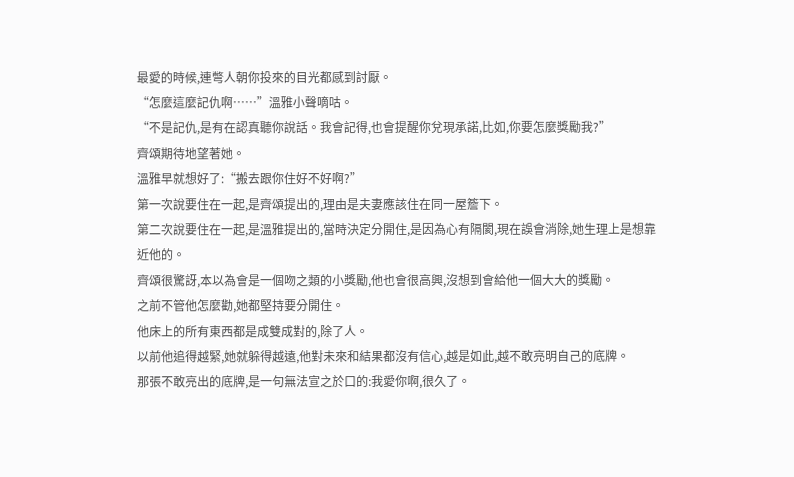最愛的時候,連彆人朝你投來的目光都感到討厭。
“怎麼這麼記仇啊……”溫雅小聲嘀咕。
“不是記仇,是有在認真聽你說話。我會記得,也會提醒你兌現承諾,比如,你要怎麼獎勵我?”
齊頌期待地望著她。
溫雅早就想好了:“搬去跟你住好不好啊?”
第一次說要住在一起,是齊頌提出的,理由是夫妻應該住在同一屋簷下。
第二次說要住在一起,是溫雅提出的,當時決定分開住,是因為心有隔閡,現在誤會消除,她生理上是想靠近他的。
齊頌很驚訝,本以為會是一個吻之類的小獎勵,他也會很高興,沒想到會給他一個大大的獎勵。
之前不管他怎麼勸,她都堅持要分開住。
他床上的所有東西都是成雙成對的,除了人。
以前他追得越緊,她就躲得越遠,他對未來和結果都沒有信心,越是如此,越不敢亮明自己的底牌。
那張不敢亮出的底牌,是一句無法宣之於口的:我愛你啊,很久了。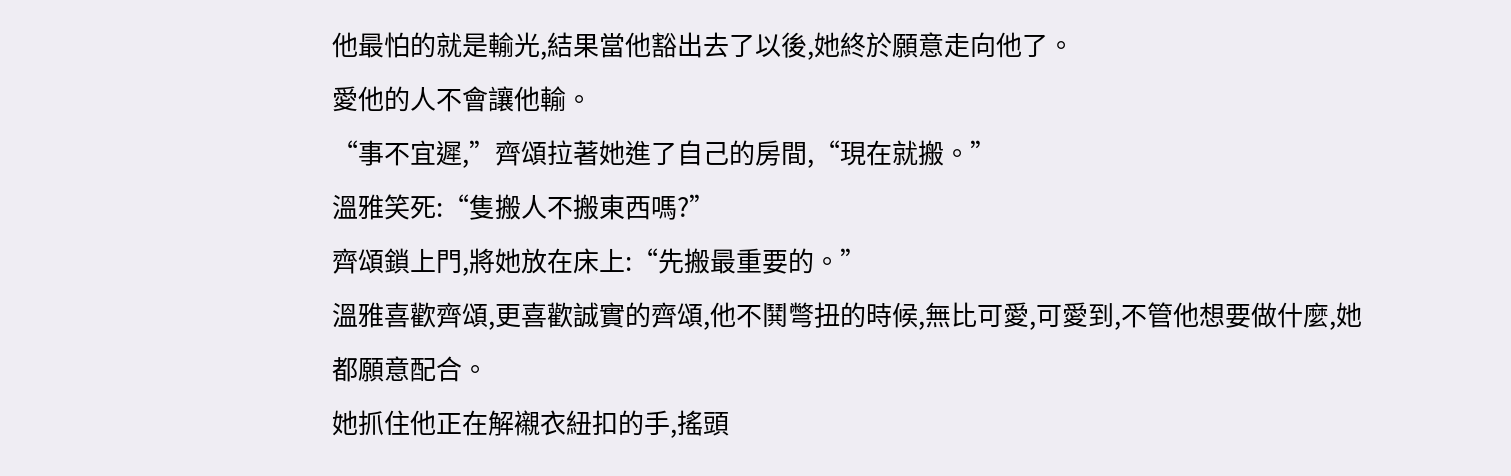他最怕的就是輸光,結果當他豁出去了以後,她終於願意走向他了。
愛他的人不會讓他輸。
“事不宜遲,”齊頌拉著她進了自己的房間,“現在就搬。”
溫雅笑死:“隻搬人不搬東西嗎?”
齊頌鎖上門,將她放在床上:“先搬最重要的。”
溫雅喜歡齊頌,更喜歡誠實的齊頌,他不鬨彆扭的時候,無比可愛,可愛到,不管他想要做什麼,她都願意配合。
她抓住他正在解襯衣紐扣的手,搖頭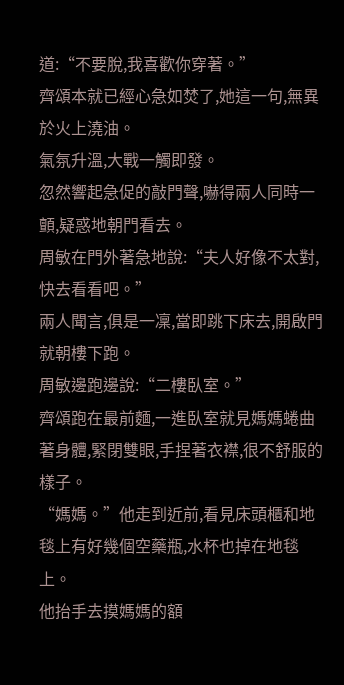道:“不要脫,我喜歡你穿著。”
齊頌本就已經心急如焚了,她這一句,無異於火上澆油。
氣氛升溫,大戰一觸即發。
忽然響起急促的敲門聲,嚇得兩人同時一顫,疑惑地朝門看去。
周敏在門外著急地說:“夫人好像不太對,快去看看吧。”
兩人聞言,俱是一凜,當即跳下床去,開啟門就朝樓下跑。
周敏邊跑邊說:“二樓臥室。”
齊頌跑在最前麵,一進臥室就見媽媽蜷曲著身體,緊閉雙眼,手捏著衣襟,很不舒服的樣子。
“媽媽。”他走到近前,看見床頭櫃和地毯上有好幾個空藥瓶,水杯也掉在地毯上。
他抬手去摸媽媽的額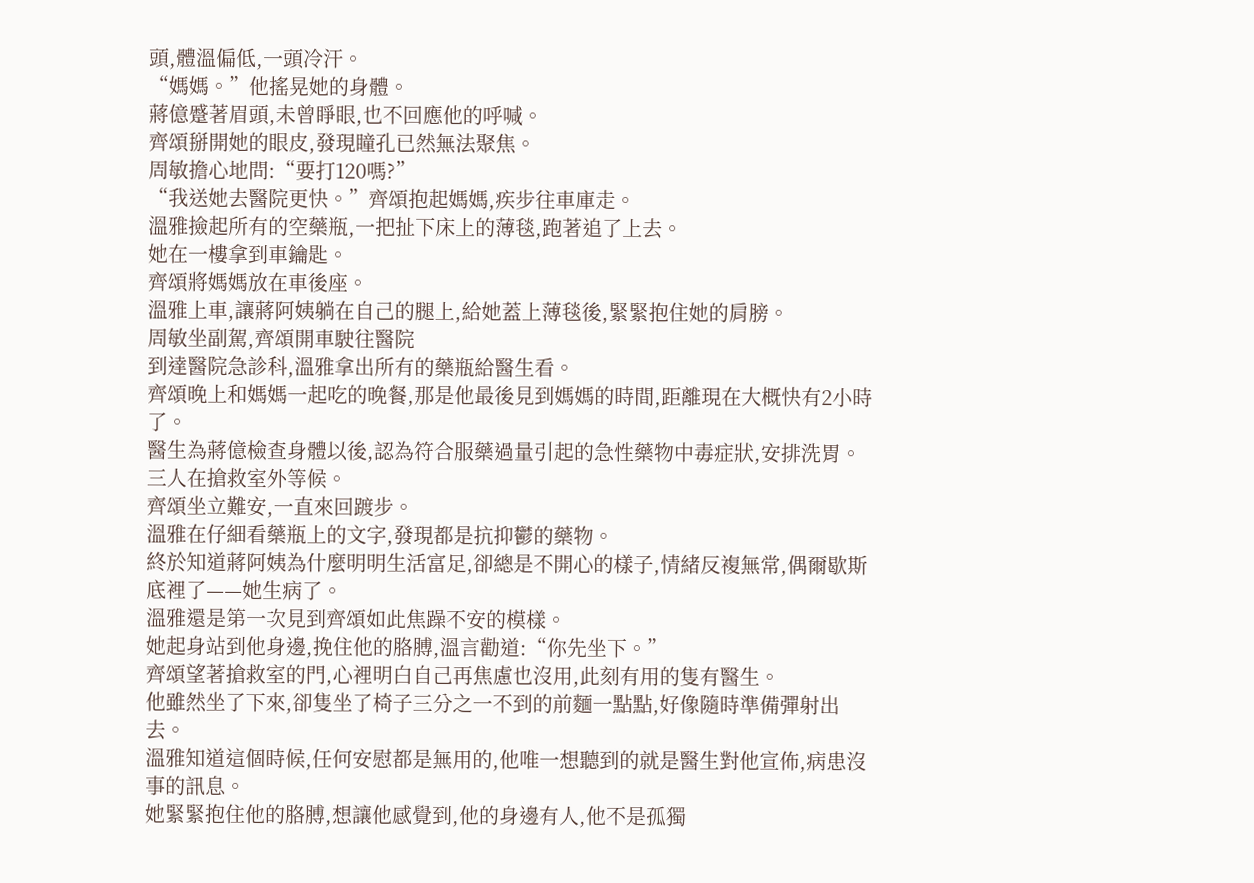頭,體溫偏低,一頭冷汗。
“媽媽。”他搖晃她的身體。
蔣億蹙著眉頭,未曾睜眼,也不回應他的呼喊。
齊頌掰開她的眼皮,發現瞳孔已然無法聚焦。
周敏擔心地問:“要打120嗎?”
“我送她去醫院更快。”齊頌抱起媽媽,疾步往車庫走。
溫雅撿起所有的空藥瓶,一把扯下床上的薄毯,跑著追了上去。
她在一樓拿到車鑰匙。
齊頌將媽媽放在車後座。
溫雅上車,讓蔣阿姨躺在自己的腿上,給她蓋上薄毯後,緊緊抱住她的肩膀。
周敏坐副駕,齊頌開車駛往醫院
到達醫院急診科,溫雅拿出所有的藥瓶給醫生看。
齊頌晚上和媽媽一起吃的晚餐,那是他最後見到媽媽的時間,距離現在大概快有2小時了。
醫生為蔣億檢查身體以後,認為符合服藥過量引起的急性藥物中毒症狀,安排洗胃。
三人在搶救室外等候。
齊頌坐立難安,一直來回踱步。
溫雅在仔細看藥瓶上的文字,發現都是抗抑鬱的藥物。
終於知道蔣阿姨為什麼明明生活富足,卻總是不開心的樣子,情緒反複無常,偶爾歇斯底裡了——她生病了。
溫雅還是第一次見到齊頌如此焦躁不安的模樣。
她起身站到他身邊,挽住他的胳膊,溫言勸道:“你先坐下。”
齊頌望著搶救室的門,心裡明白自己再焦慮也沒用,此刻有用的隻有醫生。
他雖然坐了下來,卻隻坐了椅子三分之一不到的前麵一點點,好像隨時準備彈射出去。
溫雅知道這個時候,任何安慰都是無用的,他唯一想聽到的就是醫生對他宣佈,病患沒事的訊息。
她緊緊抱住他的胳膊,想讓他感覺到,他的身邊有人,他不是孤獨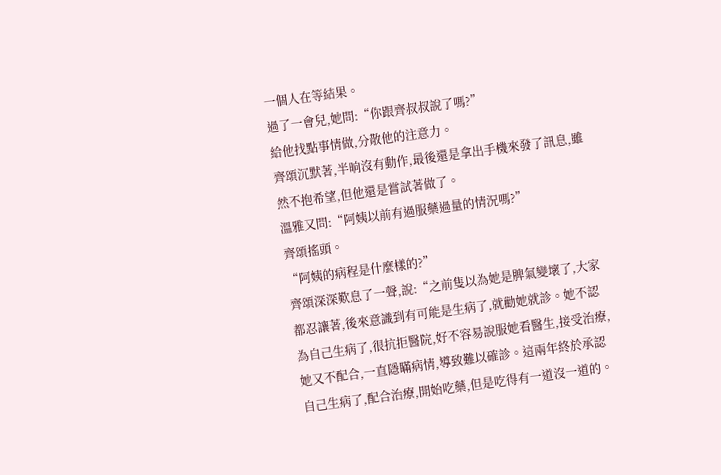一個人在等結果。
過了一會兒,她問:“你跟齊叔叔說了嗎?”
給他找點事情做,分散他的注意力。
齊頌沉默著,半晌沒有動作,最後還是拿出手機來發了訊息,雖然不抱希望,但他還是嘗試著做了。
溫雅又問:“阿姨以前有過服藥過量的情況嗎?”
齊頌搖頭。
“阿姨的病程是什麼樣的?”
齊頌深深歎息了一聲,說:“之前隻以為她是脾氣變壞了,大家都忍讓著,後來意識到有可能是生病了,就勸她就診。她不認為自己生病了,很抗拒醫院,好不容易說服她看醫生,接受治療,她又不配合,一直隱瞞病情,導致難以確診。這兩年終於承認自己生病了,配合治療,開始吃藥,但是吃得有一道沒一道的。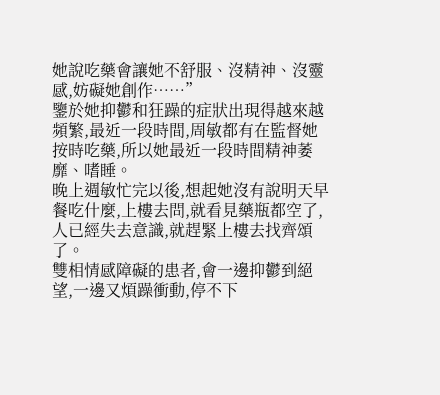她說吃藥會讓她不舒服、沒精神、沒靈感,妨礙她創作……”
鑒於她抑鬱和狂躁的症狀出現得越來越頻繁,最近一段時間,周敏都有在監督她按時吃藥,所以她最近一段時間精神萎靡、嗜睡。
晚上週敏忙完以後,想起她沒有說明天早餐吃什麼,上樓去問,就看見藥瓶都空了,人已經失去意識,就趕緊上樓去找齊頌了。
雙相情感障礙的患者,會一邊抑鬱到絕望,一邊又煩躁衝動,停不下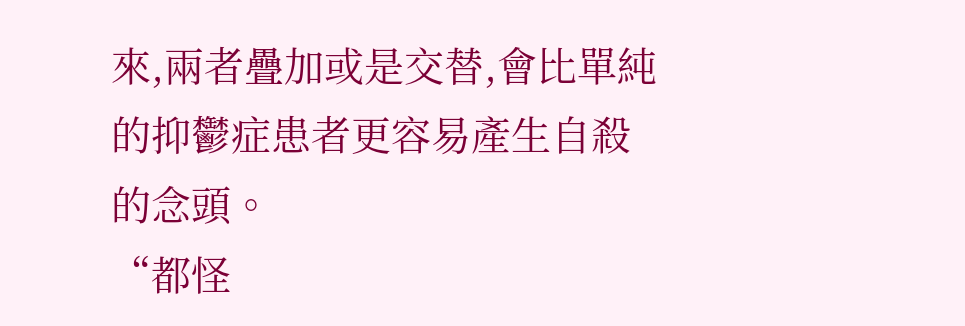來,兩者疊加或是交替,會比單純的抑鬱症患者更容易產生自殺的念頭。
“都怪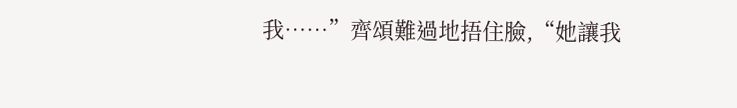我……”齊頌難過地捂住臉,“她讓我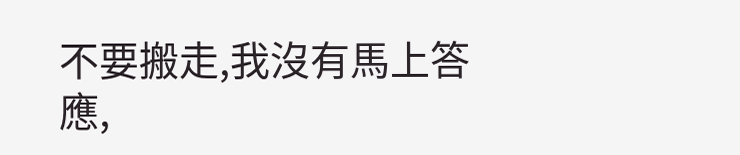不要搬走,我沒有馬上答應,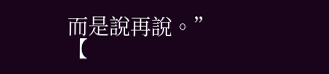而是說再說。”
【